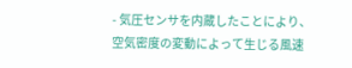- 気圧センサを内蔵したことにより、空気密度の変動によって生じる風速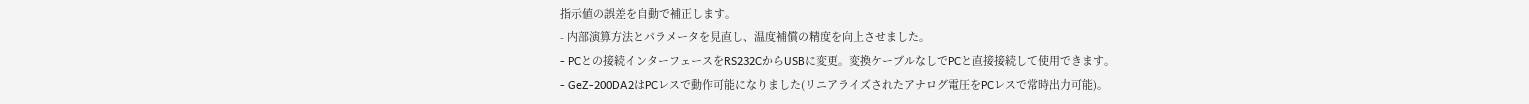指示値の誤差を自動で補正します。
- 内部演算方法とパラメータを見直し、温度補償の精度を向上させました。
- PCとの接続インターフェースをRS232CからUSBに変更。変換ケーブルなしでPCと直接接続して使用できます。
- GeZ-200DA2はPCレスで動作可能になりました(リニアライズされたアナログ電圧をPCレスで常時出力可能)。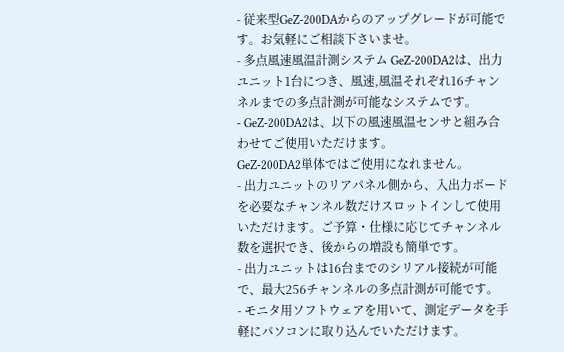- 従来型GeZ-200DAからのアップグレードが可能です。お気軽にご相談下さいませ。
- 多点風速風温計測システム GeZ-200DA2は、出力ユニット1台につき、風速,風温それぞれ16チャンネルまでの多点計測が可能なシステムです。
- GeZ-200DA2は、以下の風速風温センサと組み合わせてご使用いただけます。
GeZ-200DA2単体ではご使用になれません。
- 出力ユニットのリアパネル側から、入出力ボードを必要なチャンネル数だけスロットインして使用いただけます。ご予算・仕様に応じてチャンネル数を選択でき、後からの増設も簡単です。
- 出力ユニットは16台までのシリアル接続が可能で、最大256チャンネルの多点計測が可能です。
- モニタ用ソフトウェアを用いて、測定データを手軽にパソコンに取り込んでいただけます。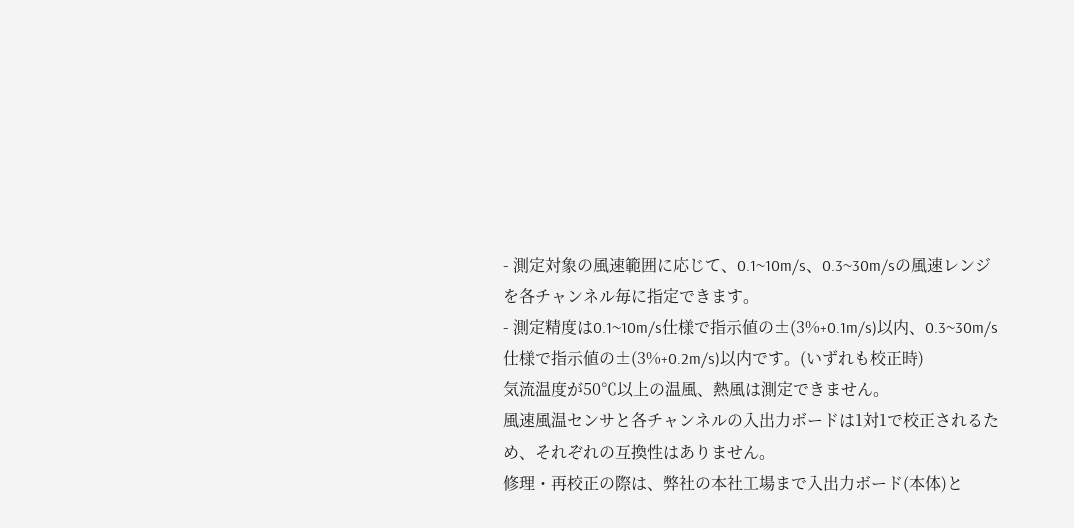- 測定対象の風速範囲に応じて、0.1~10m/s、0.3~30m/sの風速レンジを各チャンネル毎に指定できます。
- 測定精度は0.1~10m/s仕様で指示値の±(3%+0.1m/s)以内、0.3~30m/s仕様で指示値の±(3%+0.2m/s)以内です。(いずれも校正時)
気流温度が50℃以上の温風、熱風は測定できません。
風速風温センサと各チャンネルの入出力ボードは1対1で校正されるため、それぞれの互換性はありません。
修理・再校正の際は、弊社の本社工場まで入出力ボード(本体)と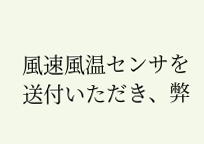風速風温センサを送付いただき、弊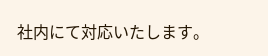社内にて対応いたします。